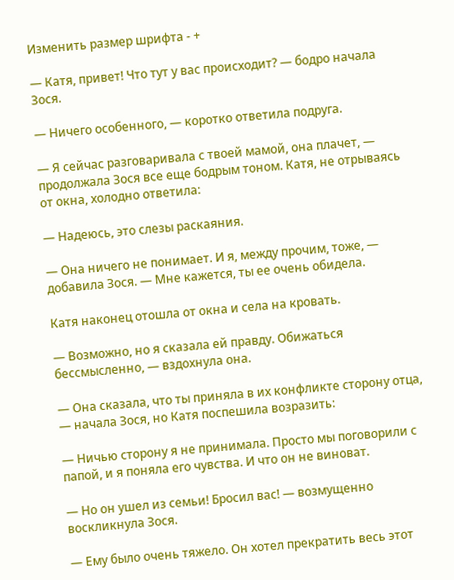Изменить размер шрифта - +

— Катя, привет! Что тут у вас происходит? — бодро начала Зося.

— Ничего особенного, — коротко ответила подруга.

— Я сейчас разговаривала с твоей мамой, она плачет, — продолжала Зося все еще бодрым тоном. Катя, не отрываясь от окна, холодно ответила:

— Надеюсь, это слезы раскаяния.

— Она ничего не понимает. И я, между прочим, тоже, — добавила Зося. — Мне кажется, ты ее очень обидела.

Катя наконец отошла от окна и села на кровать.

— Возможно, но я сказала ей правду. Обижаться бессмысленно, — вздохнула она.

— Она сказала, что ты приняла в их конфликте сторону отца, — начала Зося, но Катя поспешила возразить:

— Ничью сторону я не принимала. Просто мы поговорили с папой, и я поняла его чувства. И что он не виноват.

— Но он ушел из семьи! Бросил вас! — возмущенно воскликнула Зося.

— Ему было очень тяжело. Он хотел прекратить весь этот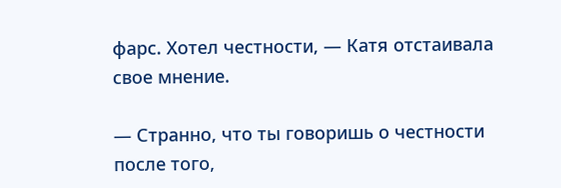фарс. Хотел честности, — Катя отстаивала свое мнение.

— Странно, что ты говоришь о честности после того,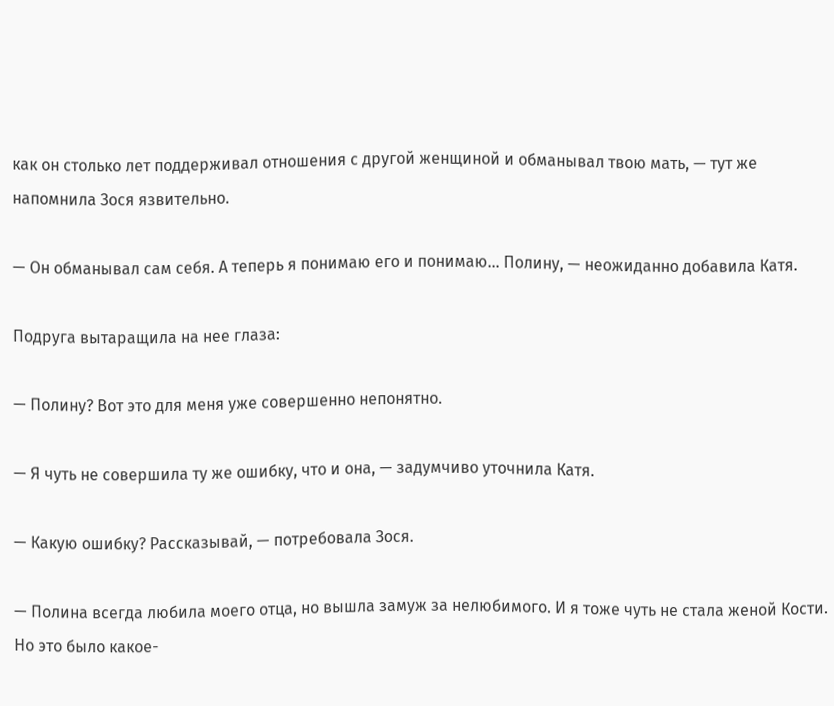как он столько лет поддерживал отношения с другой женщиной и обманывал твою мать, — тут же напомнила Зося язвительно.

— Он обманывал сам себя. А теперь я понимаю его и понимаю… Полину, — неожиданно добавила Катя.

Подруга вытаращила на нее глаза:

— Полину? Вот это для меня уже совершенно непонятно.

— Я чуть не совершила ту же ошибку, что и она, — задумчиво уточнила Катя.

— Какую ошибку? Рассказывай, — потребовала Зося.

— Полина всегда любила моего отца, но вышла замуж за нелюбимого. И я тоже чуть не стала женой Кости. Но это было какое-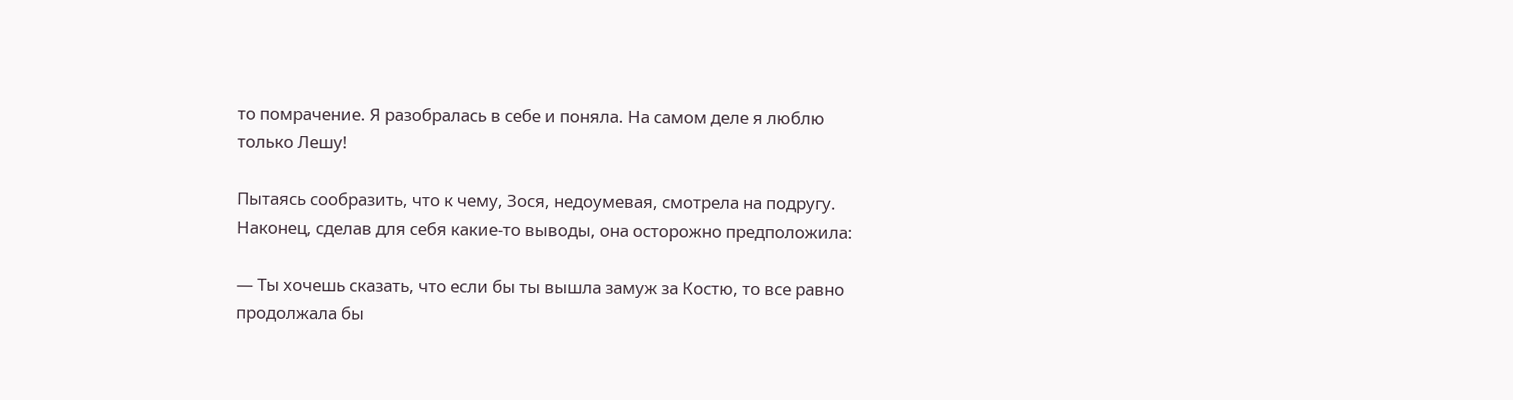то помрачение. Я разобралась в себе и поняла. На самом деле я люблю только Лешу!

Пытаясь сообразить, что к чему, Зося, недоумевая, смотрела на подругу. Наконец, сделав для себя какие-то выводы, она осторожно предположила:

— Ты хочешь сказать, что если бы ты вышла замуж за Костю, то все равно продолжала бы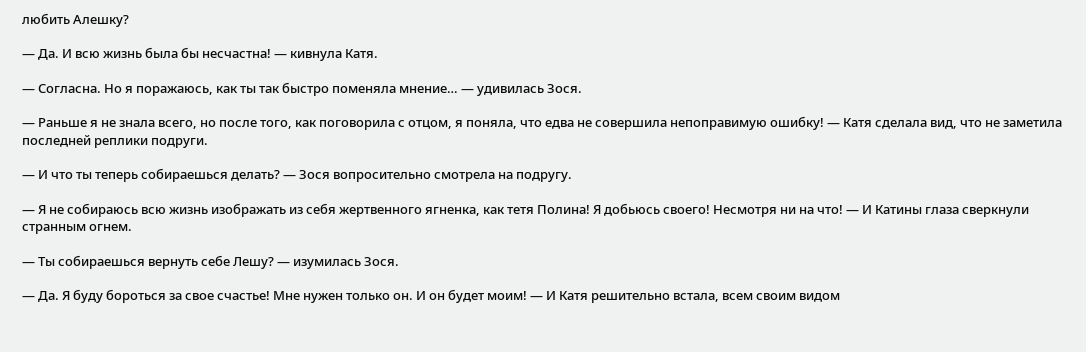любить Алешку?

— Да. И всю жизнь была бы несчастна! — кивнула Катя.

— Согласна. Но я поражаюсь, как ты так быстро поменяла мнение… — удивилась Зося.

— Раньше я не знала всего, но после того, как поговорила с отцом, я поняла, что едва не совершила непоправимую ошибку! — Катя сделала вид, что не заметила последней реплики подруги.

— И что ты теперь собираешься делать? — Зося вопросительно смотрела на подругу.

— Я не собираюсь всю жизнь изображать из себя жертвенного ягненка, как тетя Полина! Я добьюсь своего! Несмотря ни на что! — И Катины глаза сверкнули странным огнем.

— Ты собираешься вернуть себе Лешу? — изумилась Зося.

— Да. Я буду бороться за свое счастье! Мне нужен только он. И он будет моим! — И Катя решительно встала, всем своим видом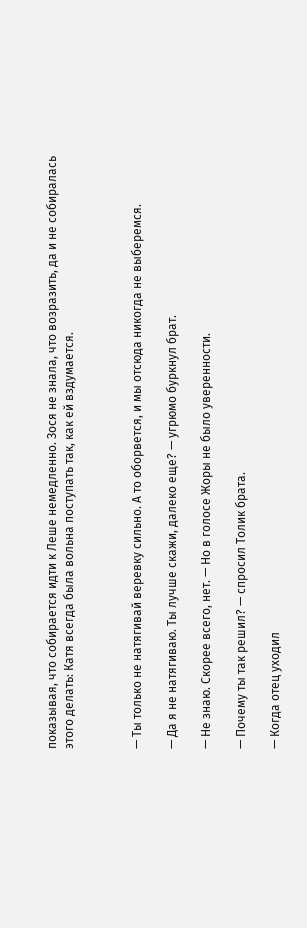показывая, что собирается идти к Леше немедленно. Зося не знала, что возразить, да и не собиралась этого делать: Катя всегда была вольна поступать так, как ей вздумается.



— Ты только не натягивай веревку сильно. А то оборвется, и мы отсюда никогда не выберемся.

— Да я не натягиваю. Ты лучше скажи, далеко еще? — угрюмо буркнул брат.

— Не знаю. Скорее всего, нет. — Но в голосе Жоры не было уверенности.

— Почему ты так решил? — спросил Толик брата.

— Когда отец уходил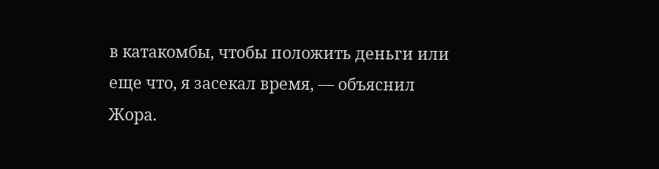в катакомбы, чтобы положить деньги или еще что, я засекал время, — объяснил Жора.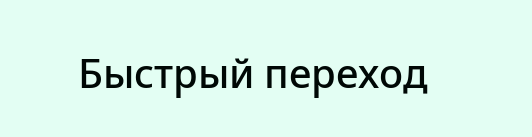Быстрый переход